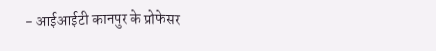- आईआईटी कानपुर के प्रोफेसर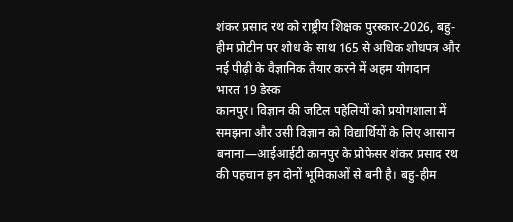शंकर प्रसाद रथ को राष्ट्रीय शिक्षक पुरस्कार-2026, बहु-हीम प्रोटीन पर शोध के साथ 165 से अधिक शोधपत्र और नई पीढ़ी के वैज्ञानिक तैयार करने में अहम योगदान
भारत 19 डेस्क
कानपुर। विज्ञान की जटिल पहेलियों को प्रयोगशाला में समझना और उसी विज्ञान को विद्यार्थियों के लिए आसान बनाना—आईआईटी कानपुर के प्रोफेसर शंकर प्रसाद रथ की पहचान इन दोनों भूमिकाओं से बनी है। बहु-हीम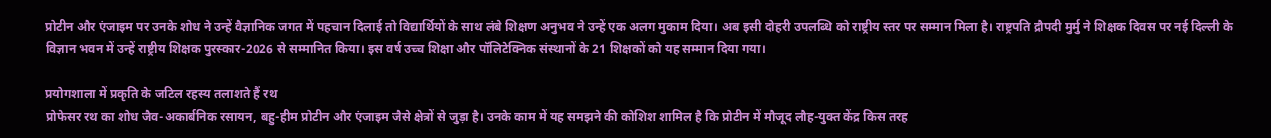प्रोटीन और एंजाइम पर उनके शोध ने उन्हें वैज्ञानिक जगत में पहचान दिलाई तो विद्यार्थियों के साथ लंबे शिक्षण अनुभव ने उन्हें एक अलग मुकाम दिया। अब इसी दोहरी उपलब्धि को राष्ट्रीय स्तर पर सम्मान मिला है। राष्ट्रपति द्रौपदी मुर्मु ने शिक्षक दिवस पर नई दिल्ली के विज्ञान भवन में उन्हें राष्ट्रीय शिक्षक पुरस्कार-2026 से सम्मानित किया। इस वर्ष उच्च शिक्षा और पॉलिटेक्निक संस्थानों के 21 शिक्षकों को यह सम्मान दिया गया।

प्रयोगशाला में प्रकृति के जटिल रहस्य तलाशते हैं रथ
प्रोफेसर रथ का शोध जैव-अकार्बनिक रसायन, बहु-हीम प्रोटीन और एंजाइम जैसे क्षेत्रों से जुड़ा है। उनके काम में यह समझने की कोशिश शामिल है कि प्रोटीन में मौजूद लौह-युक्त केंद्र किस तरह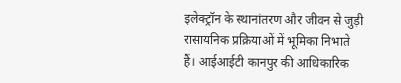इलेक्ट्रॉन के स्थानांतरण और जीवन से जुड़ी रासायनिक प्रक्रियाओं में भूमिका निभाते हैं। आईआईटी कानपुर की आधिकारिक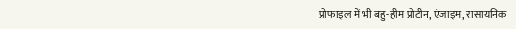प्रोफाइल में भी बहु-हीम प्रोटीन, एंजाइम, रासायनिक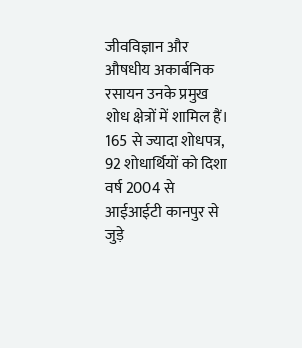जीवविज्ञान और औषधीय अकार्बनिक रसायन उनके प्रमुख शोध क्षेत्रों में शामिल हैं।
165 से ज्यादा शोधपत्र, 92 शोधार्थियों को दिशा
वर्ष 2004 से आईआईटी कानपुर से जुड़े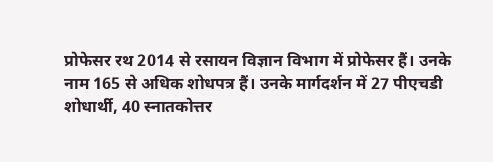प्रोफेसर रथ 2014 से रसायन विज्ञान विभाग में प्रोफेसर हैं। उनके नाम 165 से अधिक शोधपत्र हैं। उनके मार्गदर्शन में 27 पीएचडी शोधार्थी, 40 स्नातकोत्तर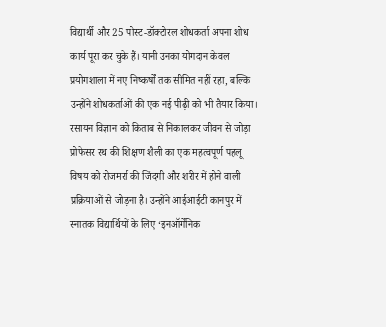विद्यार्थी और 25 पोस्ट-डॉक्टोरल शोधकर्ता अपना शोध कार्य पूरा कर चुके हैं। यानी उनका योगदान केवल प्रयोगशाला में नए निष्कर्षों तक सीमित नहीं रहा, बल्कि उन्होंने शोधकर्ताओं की एक नई पीढ़ी को भी तैयार किया।
रसायन विज्ञान को किताब से निकालकर जीवन से जोड़ा
प्रोफेसर रथ की शिक्षण शैली का एक महत्वपूर्ण पहलू विषय को रोजमर्रा की जिंदगी और शरीर में होने वाली प्रक्रियाओं से जोड़ना है। उन्होंने आईआईटी कानपुर में स्नातक विद्यार्थियों के लिए ‘इनऑर्गेनिक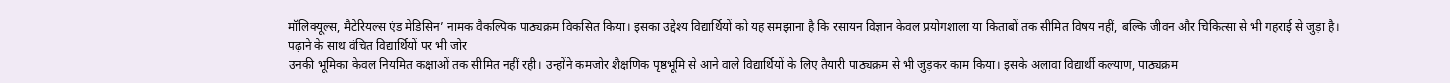मॉलिक्यूल्स, मैटेरियल्स एंड मेडिसिन’ नामक वैकल्पिक पाठ्यक्रम विकसित किया। इसका उद्देश्य विद्यार्थियों को यह समझाना है कि रसायन विज्ञान केवल प्रयोगशाला या किताबों तक सीमित विषय नहीं, बल्कि जीवन और चिकित्सा से भी गहराई से जुड़ा है।
पढ़ाने के साथ वंचित विद्यार्थियों पर भी जोर
उनकी भूमिका केवल नियमित कक्षाओं तक सीमित नहीं रही। उन्होंने कमजोर शैक्षणिक पृष्ठभूमि से आने वाले विद्यार्थियों के लिए तैयारी पाठ्यक्रम से भी जुड़कर काम किया। इसके अलावा विद्यार्थी कल्याण, पाठ्यक्रम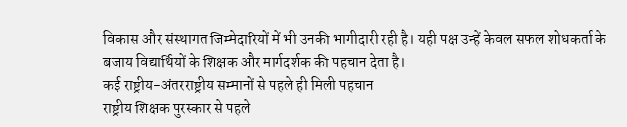विकास और संस्थागत जिम्मेदारियों में भी उनकी भागीदारी रही है। यही पक्ष उन्हें केवल सफल शोधकर्ता के बजाय विद्यार्थियों के शिक्षक और मार्गदर्शक की पहचान देता है।
कई राष्ट्रीय-अंतरराष्ट्रीय सम्मानों से पहले ही मिली पहचान
राष्ट्रीय शिक्षक पुरस्कार से पहले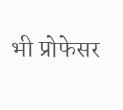भी प्रोफेसर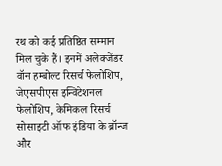रथ को कई प्रतिष्ठित सम्मान मिल चुके हैं। इनमें अलेक्जेंडर वॉन हम्बोल्ट रिसर्च फेलोशिप, जेएसपीएस इन्विटेशनल फेलोशिप, केमिकल रिसर्च सोसाइटी ऑफ इंडिया के ब्रॉन्ज और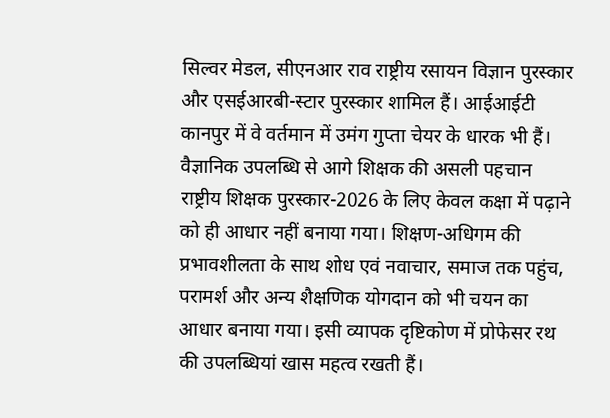सिल्वर मेडल, सीएनआर राव राष्ट्रीय रसायन विज्ञान पुरस्कार और एसईआरबी-स्टार पुरस्कार शामिल हैं। आईआईटी कानपुर में वे वर्तमान में उमंग गुप्ता चेयर के धारक भी हैं।
वैज्ञानिक उपलब्धि से आगे शिक्षक की असली पहचान
राष्ट्रीय शिक्षक पुरस्कार-2026 के लिए केवल कक्षा में पढ़ाने को ही आधार नहीं बनाया गया। शिक्षण-अधिगम की प्रभावशीलता के साथ शोध एवं नवाचार, समाज तक पहुंच, परामर्श और अन्य शैक्षणिक योगदान को भी चयन का आधार बनाया गया। इसी व्यापक दृष्टिकोण में प्रोफेसर रथ की उपलब्धियां खास महत्व रखती हैं।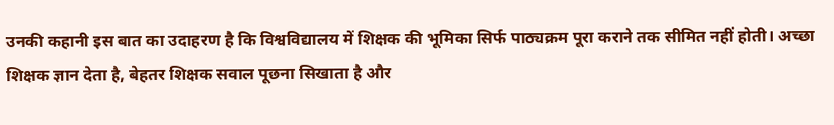उनकी कहानी इस बात का उदाहरण है कि विश्वविद्यालय में शिक्षक की भूमिका सिर्फ पाठ्यक्रम पूरा कराने तक सीमित नहीं होती। अच्छा शिक्षक ज्ञान देता है, बेहतर शिक्षक सवाल पूछना सिखाता है और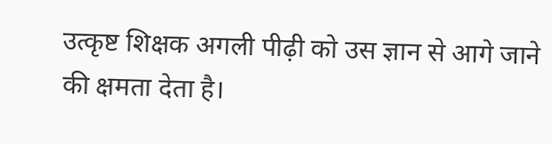उत्कृष्ट शिक्षक अगली पीढ़ी को उस ज्ञान से आगे जाने की क्षमता देता है।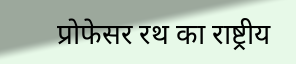प्रोफेसर रथ का राष्ट्रीय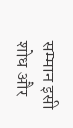सम्मान इसी शोध और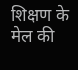शिक्षण के मेल की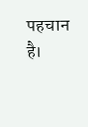पहचान है।